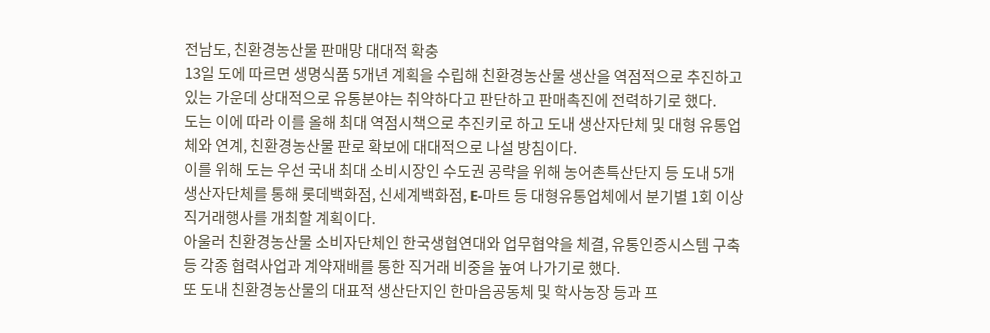전남도, 친환경농산물 판매망 대대적 확충
13일 도에 따르면 생명식품 5개년 계획을 수립해 친환경농산물 생산을 역점적으로 추진하고 있는 가운데 상대적으로 유통분야는 취약하다고 판단하고 판매촉진에 전력하기로 했다.
도는 이에 따라 이를 올해 최대 역점시책으로 추진키로 하고 도내 생산자단체 및 대형 유통업체와 연계, 친환경농산물 판로 확보에 대대적으로 나설 방침이다.
이를 위해 도는 우선 국내 최대 소비시장인 수도권 공략을 위해 농어촌특산단지 등 도내 5개 생산자단체를 통해 롯데백화점, 신세계백화점, E-마트 등 대형유통업체에서 분기별 1회 이상 직거래행사를 개최할 계획이다.
아울러 친환경농산물 소비자단체인 한국생협연대와 업무협약을 체결, 유통인증시스템 구축 등 각종 협력사업과 계약재배를 통한 직거래 비중을 높여 나가기로 했다.
또 도내 친환경농산물의 대표적 생산단지인 한마음공동체 및 학사농장 등과 프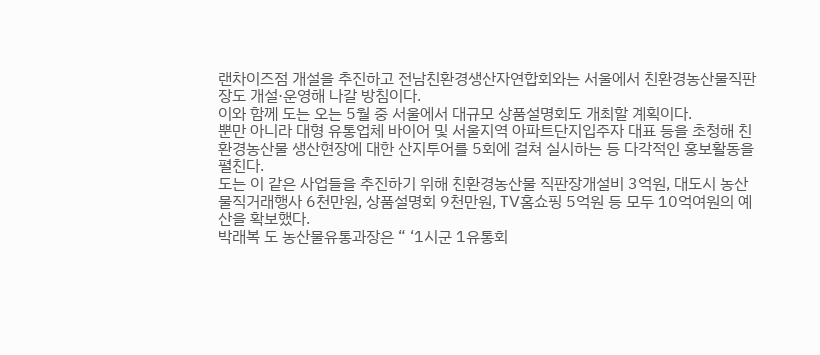랜차이즈점 개설을 추진하고 전남친환경생산자연합회와는 서울에서 친환경농산물직판장도 개설·운영해 나갈 방침이다.
이와 함께 도는 오는 5월 중 서울에서 대규모 상품설명회도 개최할 계획이다.
뿐만 아니라 대형 유통업체 바이어 및 서울지역 아파트단지입주자 대표 등을 초청해 친환경농산물 생산현장에 대한 산지투어를 5회에 걸쳐 실시하는 등 다각적인 홍보활동을 펼친다.
도는 이 같은 사업들을 추진하기 위해 친환경농산물 직판장개설비 3억원, 대도시 농산물직거래행사 6천만원, 상품설명회 9천만원, TV홈쇼핑 5억원 등 모두 10억여원의 예산을 확보했다.
박래복 도 농산물유통과장은 “ ‘1시군 1유통회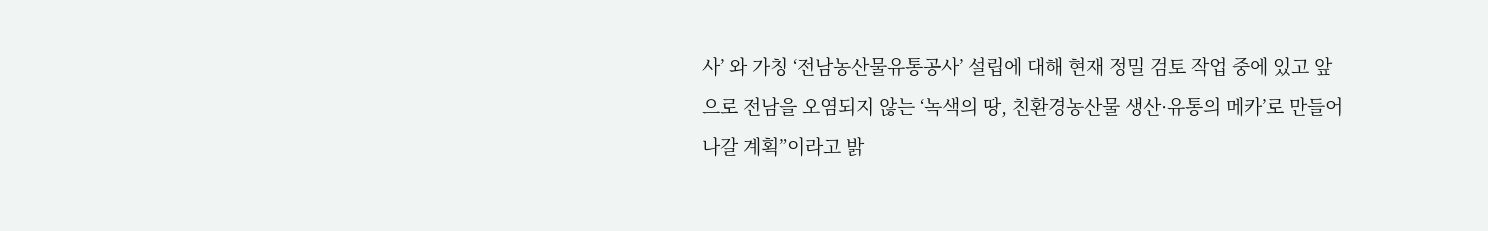사’ 와 가칭 ‘전남농산물유통공사’ 설립에 대해 현재 정밀 검토 작업 중에 있고 앞으로 전남을 오염되지 않는 ‘녹색의 땅, 친환경농산물 생산·유통의 메카’로 만들어 나갈 계획”이라고 밝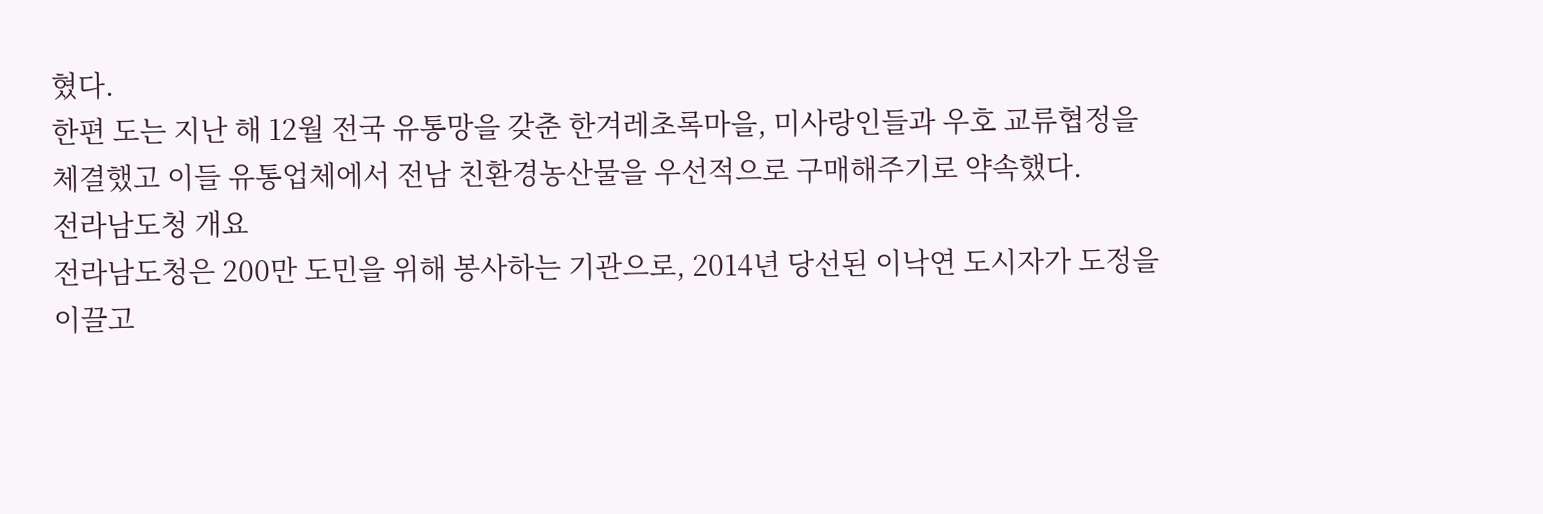혔다.
한편 도는 지난 해 12월 전국 유통망을 갖춘 한겨레초록마을, 미사랑인들과 우호 교류협정을 체결했고 이들 유통업체에서 전남 친환경농산물을 우선적으로 구매해주기로 약속했다.
전라남도청 개요
전라남도청은 200만 도민을 위해 봉사하는 기관으로, 2014년 당선된 이낙연 도시자가 도정을 이끌고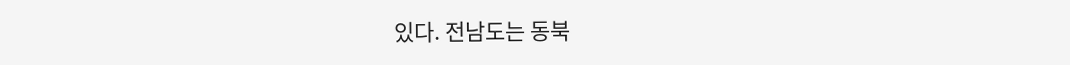있다. 전남도는 동북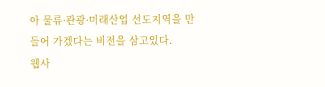아 물류·관광·미래산업 선도지역을 만들어 가겠다는 비전을 삼고있다.
웹사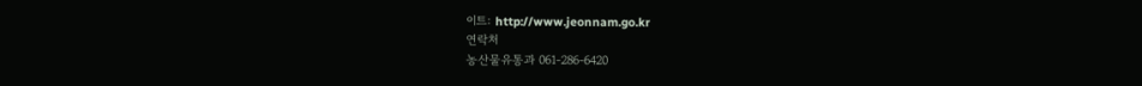이트: http://www.jeonnam.go.kr
연락처
농산물유통과 061-286-6420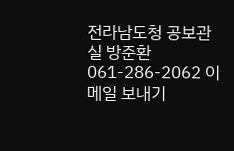전라남도청 공보관실 방준환 061-286-2062 이메일 보내기